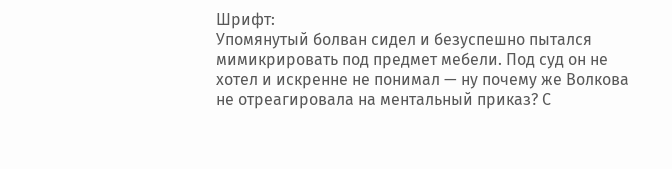Шрифт:
Упомянутый болван сидел и безуспешно пытался мимикрировать под предмет мебели. Под суд он не хотел и искренне не понимал — ну почему же Волкова не отреагировала на ментальный приказ? С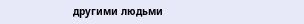другими людьми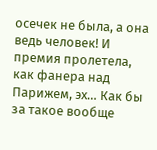осечек не была, а она ведь человек! И премия пролетела, как фанера над Парижем, эх… Как бы за такое вообще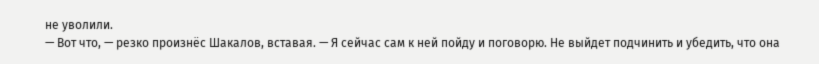не уволили.
— Вот что, — резко произнёс Шакалов, вставая. — Я сейчас сам к ней пойду и поговорю. Не выйдет подчинить и убедить, что она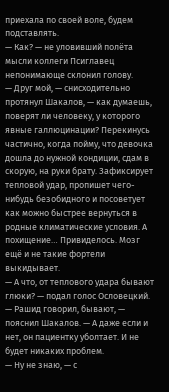приехала по своей воле, будем подставлять.
— Как? — не уловивший полёта мысли коллеги Псиглавец непонимающе склонил голову.
— Друг мой, — снисходительно протянул Шакалов, — как думаешь, поверят ли человеку, у которого явные галлюцинации? Перекинусь частично, когда пойму, что девочка дошла до нужной кондиции, сдам в скорую, на руки брату. Зафиксирует тепловой удар, пропишет чего-нибудь безобидного и посоветует как можно быстрее вернуться в родные климатические условия. А похищение… Привиделось. Мозг ещё и не такие фортели выкидывает.
— А что, от теплового удара бывают глюки? — подал голос Ословецкий.
— Рашид говорил, бывают, — пояснил Шакалов. — А даже если и нет, он пациентку уболтает. И не будет никаких проблем.
— Ну не знаю, — с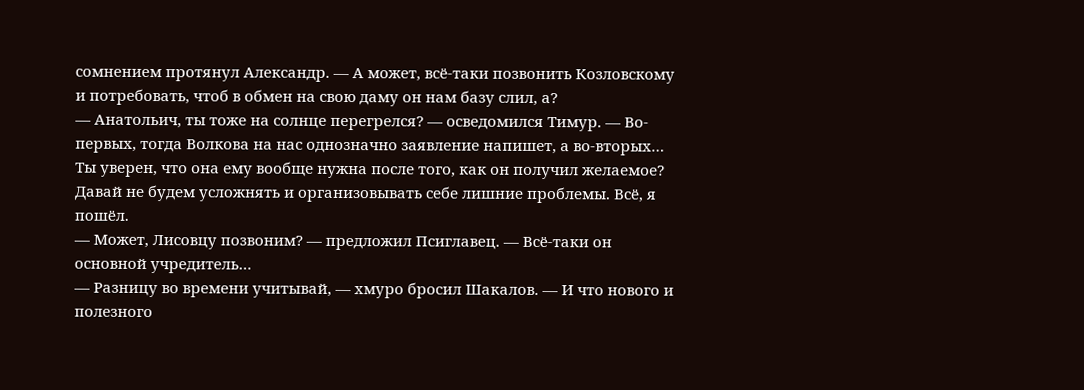сомнением протянул Александр. — А может, всё-таки позвонить Козловскому и потребовать, чтоб в обмен на свою даму он нам базу слил, а?
— Анатольич, ты тоже на солнце перегрелся? — осведомился Тимур. — Во-первых, тогда Волкова на нас однозначно заявление напишет, а во-вторых… Ты уверен, что она ему вообще нужна после того, как он получил желаемое? Давай не будем усложнять и организовывать себе лишние проблемы. Всё, я пошёл.
— Может, Лисовцу позвоним? — предложил Псиглавец. — Всё-таки он основной учредитель…
— Разницу во времени учитывай, — хмуро бросил Шакалов. — И что нового и полезного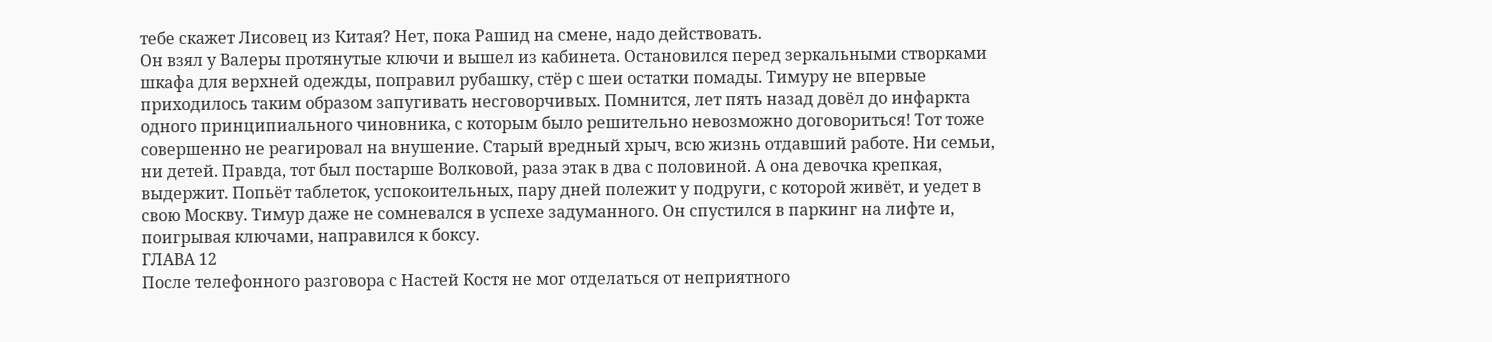тебе скажет Лисовец из Китая? Нет, пока Рашид на смене, надо действовать.
Он взял у Валеры протянутые ключи и вышел из кабинета. Остановился перед зеркальными створками шкафа для верхней одежды, поправил рубашку, стёр с шеи остатки помады. Тимуру не впервые приходилось таким образом запугивать несговорчивых. Помнится, лет пять назад довёл до инфаркта одного принципиального чиновника, с которым было решительно невозможно договориться! Тот тоже совершенно не реагировал на внушение. Старый вредный хрыч, всю жизнь отдавший работе. Ни семьи, ни детей. Правда, тот был постарше Волковой, раза этак в два с половиной. А она девочка крепкая, выдержит. Попьёт таблеток, успокоительных, пару дней полежит у подруги, с которой живёт, и уедет в свою Москву. Тимур даже не сомневался в успехе задуманного. Он спустился в паркинг на лифте и, поигрывая ключами, направился к боксу.
ГЛАВА 12
После телефонного разговора с Настей Костя не мог отделаться от неприятного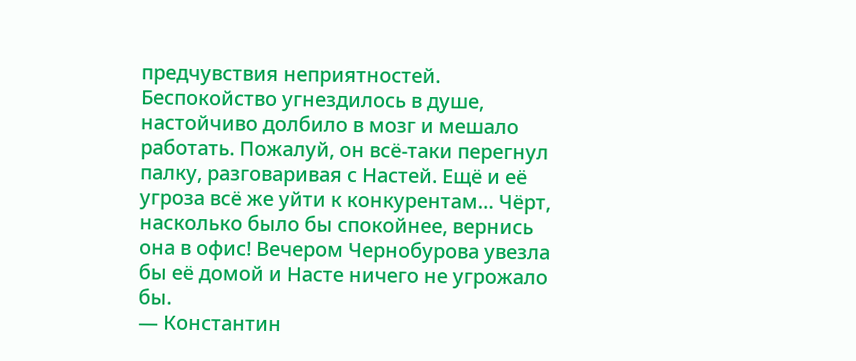предчувствия неприятностей. Беспокойство угнездилось в душе, настойчиво долбило в мозг и мешало работать. Пожалуй, он всё-таки перегнул палку, разговаривая с Настей. Ещё и её угроза всё же уйти к конкурентам… Чёрт, насколько было бы спокойнее, вернись она в офис! Вечером Чернобурова увезла бы её домой и Насте ничего не угрожало бы.
— Константин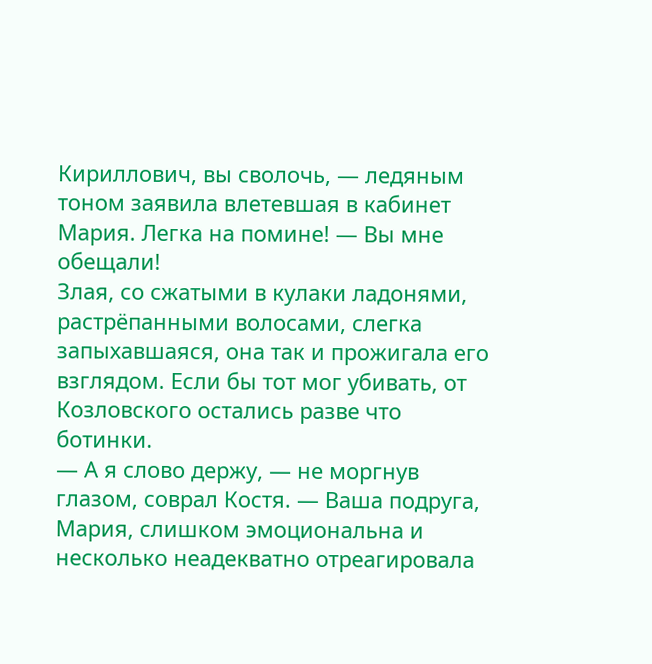Кириллович, вы сволочь, — ледяным тоном заявила влетевшая в кабинет Мария. Легка на помине! — Вы мне обещали!
Злая, со сжатыми в кулаки ладонями, растрёпанными волосами, слегка запыхавшаяся, она так и прожигала его взглядом. Если бы тот мог убивать, от Козловского остались разве что ботинки.
— А я слово держу, — не моргнув глазом, соврал Костя. — Ваша подруга, Мария, слишком эмоциональна и несколько неадекватно отреагировала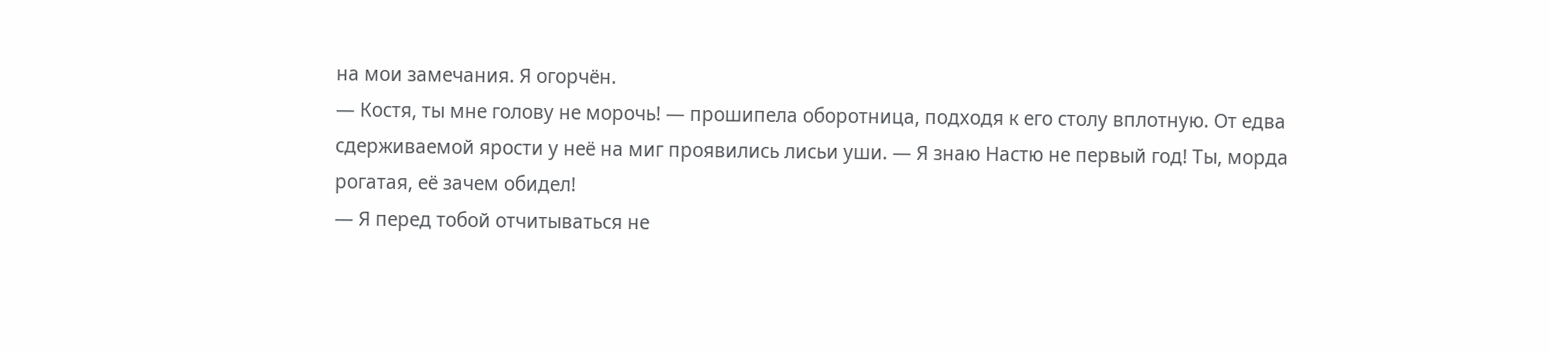на мои замечания. Я огорчён.
— Костя, ты мне голову не морочь! — прошипела оборотница, подходя к его столу вплотную. От едва сдерживаемой ярости у неё на миг проявились лисьи уши. — Я знаю Настю не первый год! Ты, морда рогатая, её зачем обидел!
— Я перед тобой отчитываться не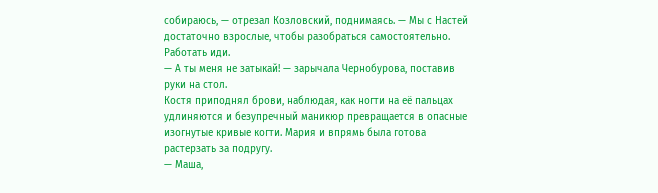собираюсь, — отрезал Козловский, поднимаясь. — Мы с Настей достаточно взрослые, чтобы разобраться самостоятельно. Работать иди.
— А ты меня не затыкай! — зарычала Чернобурова, поставив руки на стол.
Костя приподнял брови, наблюдая, как ногти на её пальцах удлиняются и безупречный маникюр превращается в опасные изогнутые кривые когти. Мария и впрямь была готова растерзать за подругу.
— Маша,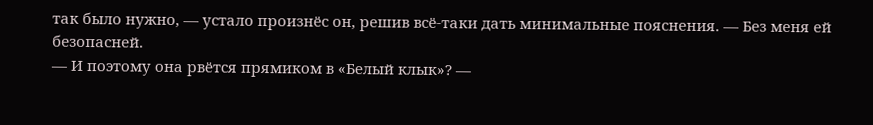так было нужно, — устало произнёс он, решив всё-таки дать минимальные пояснения. — Без меня ей безопасней.
— И поэтому она рвётся прямиком в «Белый клык»? —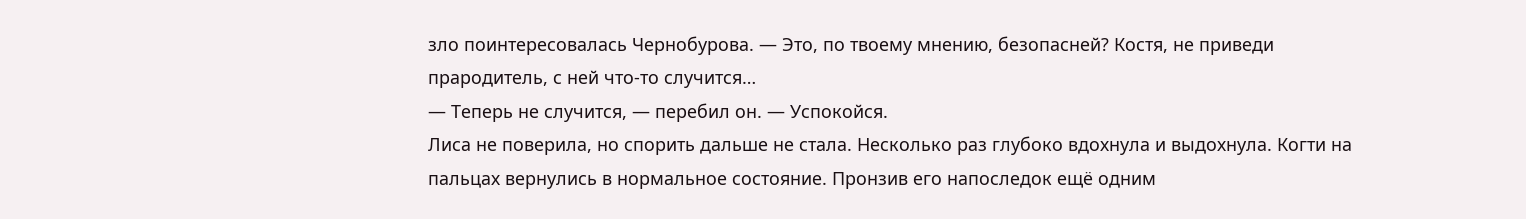зло поинтересовалась Чернобурова. — Это, по твоему мнению, безопасней? Костя, не приведи прародитель, с ней что-то случится…
— Теперь не случится, — перебил он. — Успокойся.
Лиса не поверила, но спорить дальше не стала. Несколько раз глубоко вдохнула и выдохнула. Когти на пальцах вернулись в нормальное состояние. Пронзив его напоследок ещё одним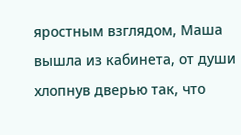яростным взглядом, Маша вышла из кабинета, от души хлопнув дверью так, что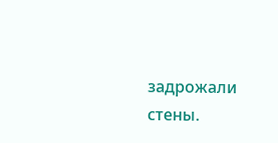задрожали стены.